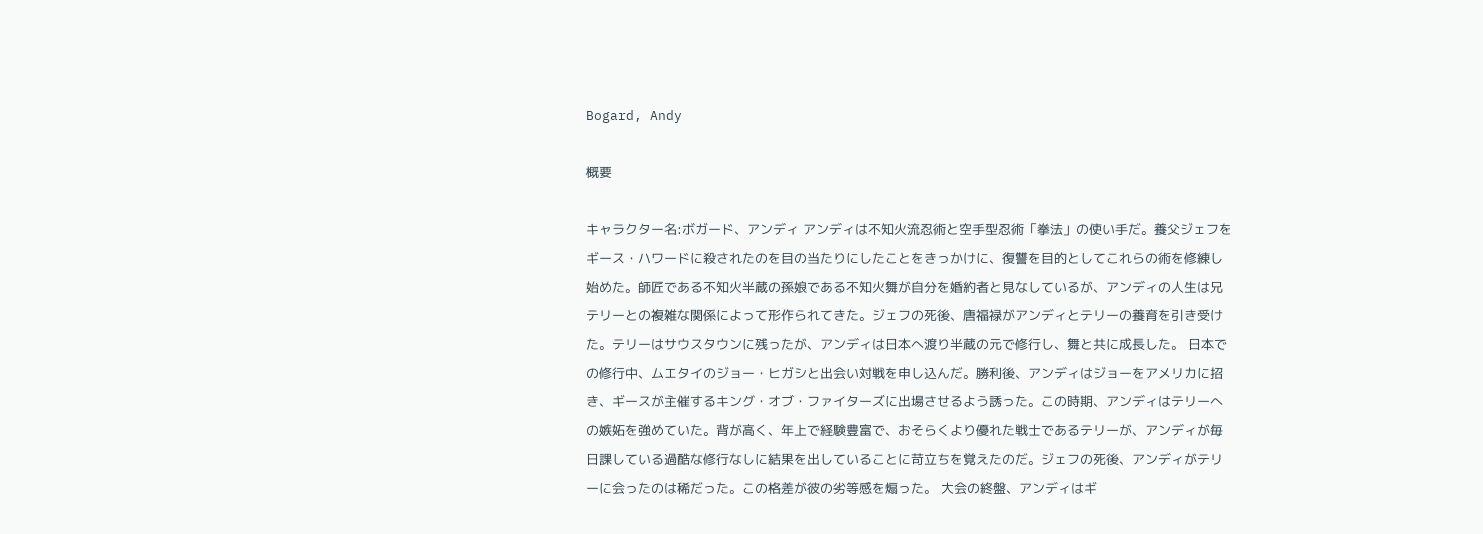Bogard, Andy

概要

キャラクター名:ボガード、アンディ アンディは不知火流忍術と空手型忍術「拳法」の使い手だ。養父ジェフをギース・ハワードに殺されたのを目の当たりにしたことをきっかけに、復讐を目的としてこれらの術を修練し始めた。師匠である不知火半蔵の孫娘である不知火舞が自分を婚約者と見なしているが、アンディの人生は兄テリーとの複雑な関係によって形作られてきた。ジェフの死後、唐福禄がアンディとテリーの養育を引き受けた。テリーはサウスタウンに残ったが、アンディは日本へ渡り半蔵の元で修行し、舞と共に成長した。 日本での修行中、ムエタイのジョー・ヒガシと出会い対戦を申し込んだ。勝利後、アンディはジョーをアメリカに招き、ギースが主催するキング・オブ・ファイターズに出場させるよう誘った。この時期、アンディはテリーへの嫉妬を強めていた。背が高く、年上で経験豊富で、おそらくより優れた戦士であるテリーが、アンディが毎日課している過酷な修行なしに結果を出していることに苛立ちを覚えたのだ。ジェフの死後、アンディがテリーに会ったのは稀だった。この格差が彼の劣等感を煽った。 大会の終盤、アンディはギ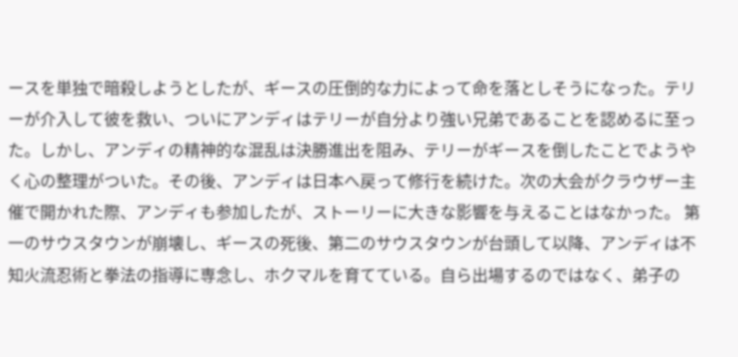ースを単独で暗殺しようとしたが、ギースの圧倒的な力によって命を落としそうになった。テリーが介入して彼を救い、ついにアンディはテリーが自分より強い兄弟であることを認めるに至った。しかし、アンディの精神的な混乱は決勝進出を阻み、テリーがギースを倒したことでようやく心の整理がついた。その後、アンディは日本へ戻って修行を続けた。次の大会がクラウザー主催で開かれた際、アンディも参加したが、ストーリーに大きな影響を与えることはなかった。 第一のサウスタウンが崩壊し、ギースの死後、第二のサウスタウンが台頭して以降、アンディは不知火流忍術と拳法の指導に専念し、ホクマルを育てている。自ら出場するのではなく、弟子の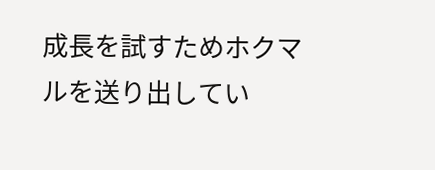成長を試すためホクマルを送り出してい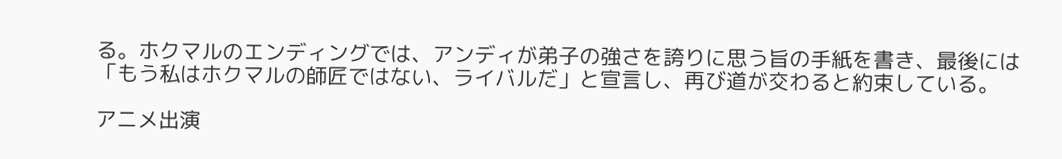る。ホクマルのエンディングでは、アンディが弟子の強さを誇りに思う旨の手紙を書き、最後には「もう私はホクマルの師匠ではない、ライバルだ」と宣言し、再び道が交わると約束している。

アニメ出演